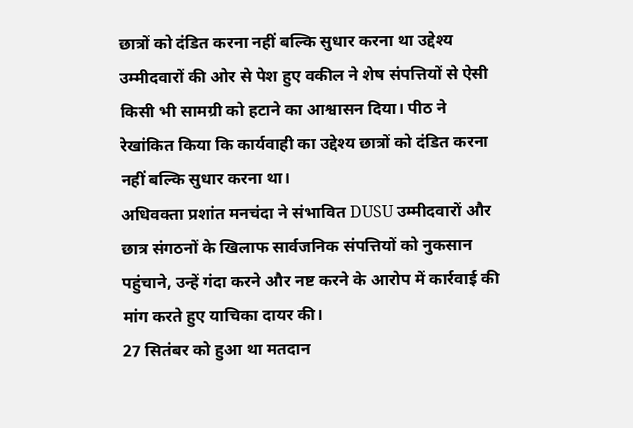छात्रों को दंडित करना नहीं बल्कि सुधार करना था उद्देश्य
उम्मीदवारों की ओर से पेश हुए वकील ने शेष संपत्तियों से ऐसी किसी भी सामग्री को हटाने का आश्वासन दिया। पीठ ने रेखांकित किया कि कार्यवाही का उद्देश्य छात्रों को दंडित करना नहीं बल्कि सुधार करना था।
अधिवक्ता प्रशांत मनचंदा ने संभावित DUSU उम्मीदवारों और छात्र संगठनों के खिलाफ सार्वजनिक संपत्तियों को नुकसान पहुंचाने, उन्हें गंदा करने और नष्ट करने के आरोप में कार्रवाई की मांग करते हुए याचिका दायर की।
27 सितंबर को हुआ था मतदान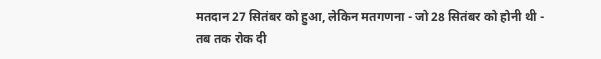मतदान 27 सितंबर को हुआ, लेकिन मतगणना - जो 28 सितंबर को होनी थी - तब तक रोक दी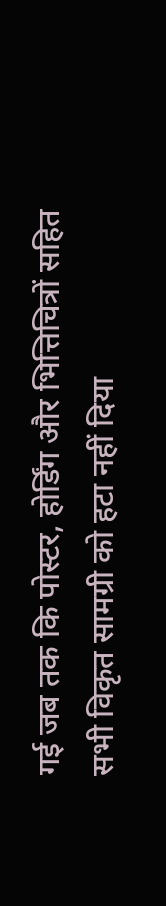गई जब तक कि पोस्टर, होर्डिंग और भित्तिचित्रों सहित सभी विकृत सामग्री को हटा नहीं दिया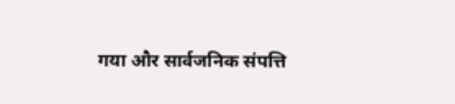गया और सार्वजनिक संपत्ति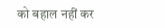को बहाल नहीं कर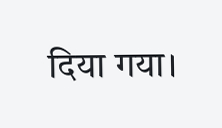दिया गया।